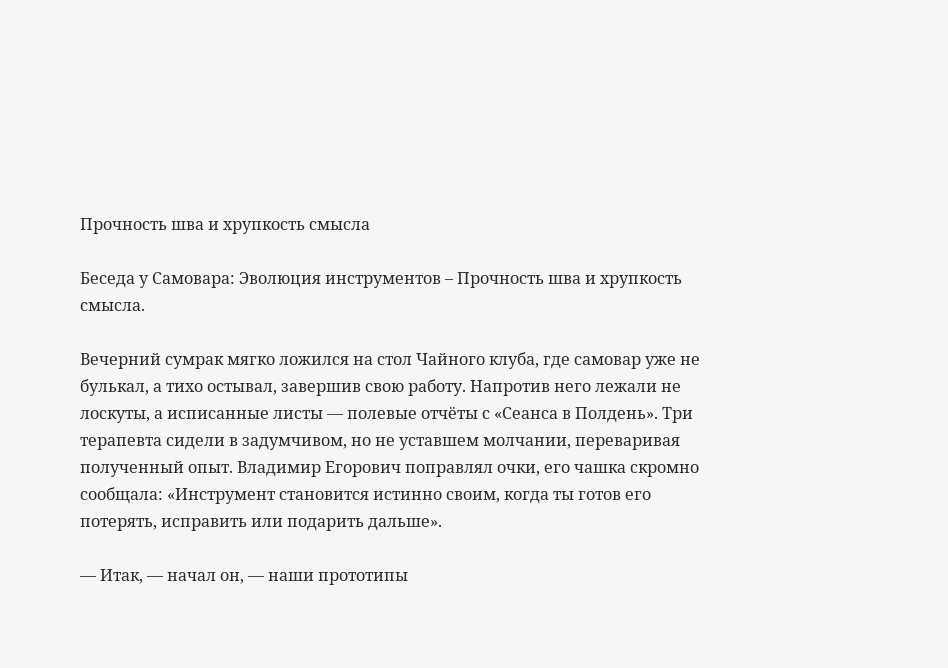Прочность шва и хрупкость смысла

Беседа у Самовара: Эволюция инструментов – Прочность шва и хрупкость смысла.

Вечерний сумрак мягко ложился на стол Чайного клуба, где самовар уже не булькал, а тихо остывал, завершив свою работу. Напротив него лежали не лоскуты, а исписанные листы — полевые отчёты с «Сеанса в Полдень». Три терапевта сидели в задумчивом, но не уставшем молчании, переваривая полученный опыт. Владимир Егорович поправлял очки, его чашка скромно сообщала: «Инструмент становится истинно своим, когда ты готов его потерять, исправить или подарить дальше».

— Итак, — начал он, — наши прототипы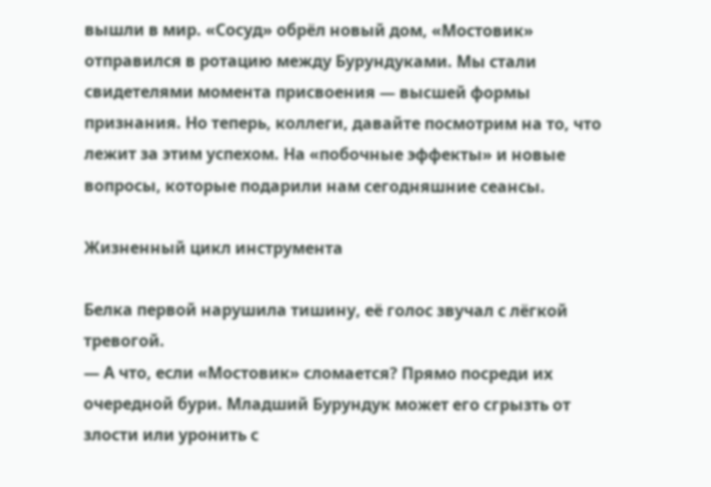вышли в мир. «Сосуд» обрёл новый дом, «Мостовик» отправился в ротацию между Бурундуками. Мы стали свидетелями момента присвоения — высшей формы признания. Но теперь, коллеги, давайте посмотрим на то, что лежит за этим успехом. На «побочные эффекты» и новые вопросы, которые подарили нам сегодняшние сеансы.

Жизненный цикл инструмента

Белка первой нарушила тишину, её голос звучал с лёгкой тревогой.
— А что, если «Мостовик» сломается? Прямо посреди их очередной бури. Младший Бурундук может его сгрызть от злости или уронить с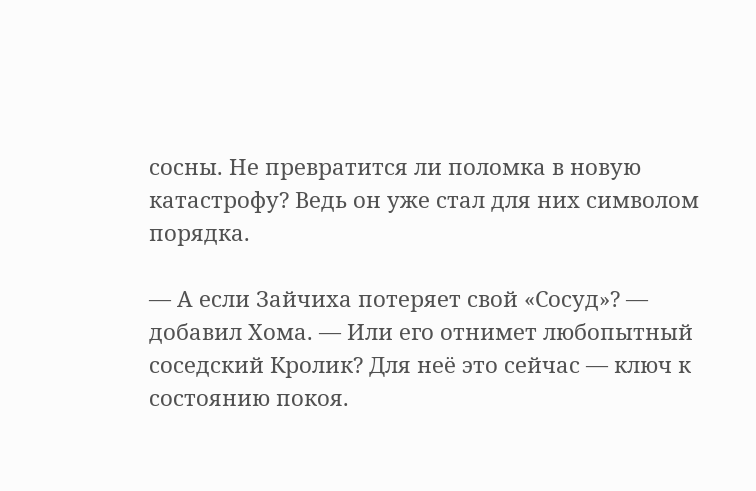сосны. Не превратится ли поломка в новую катастрофу? Ведь он уже стал для них символом порядка.

— А если Зайчиха потеряет свой «Сосуд»? — добавил Хома. — Или его отнимет любопытный соседский Кролик? Для неё это сейчас — ключ к состоянию покоя.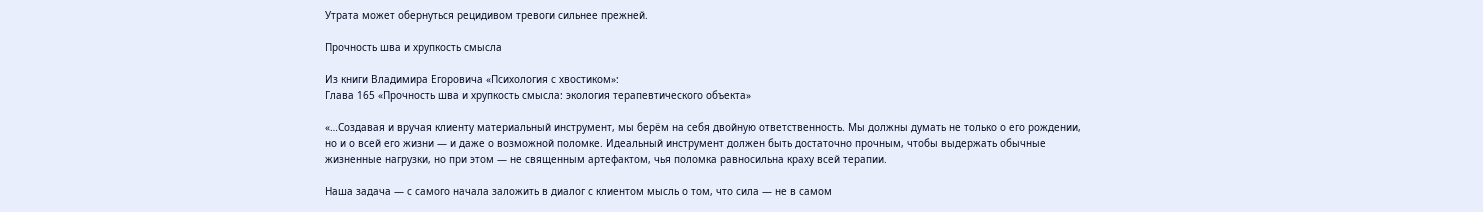Утрата может обернуться рецидивом тревоги сильнее прежней.

Прочность шва и хрупкость смысла

Из книги Владимира Егоровича «Психология с хвостиком»:
Глава 165 «Прочность шва и хрупкость смысла: экология терапевтического объекта»

«…Создавая и вручая клиенту материальный инструмент, мы берём на себя двойную ответственность. Мы должны думать не только о его рождении, но и о всей его жизни — и даже о возможной поломке. Идеальный инструмент должен быть достаточно прочным, чтобы выдержать обычные жизненные нагрузки, но при этом — не священным артефактом, чья поломка равносильна краху всей терапии.

Наша задача — с самого начала заложить в диалог с клиентом мысль о том, что сила — не в самом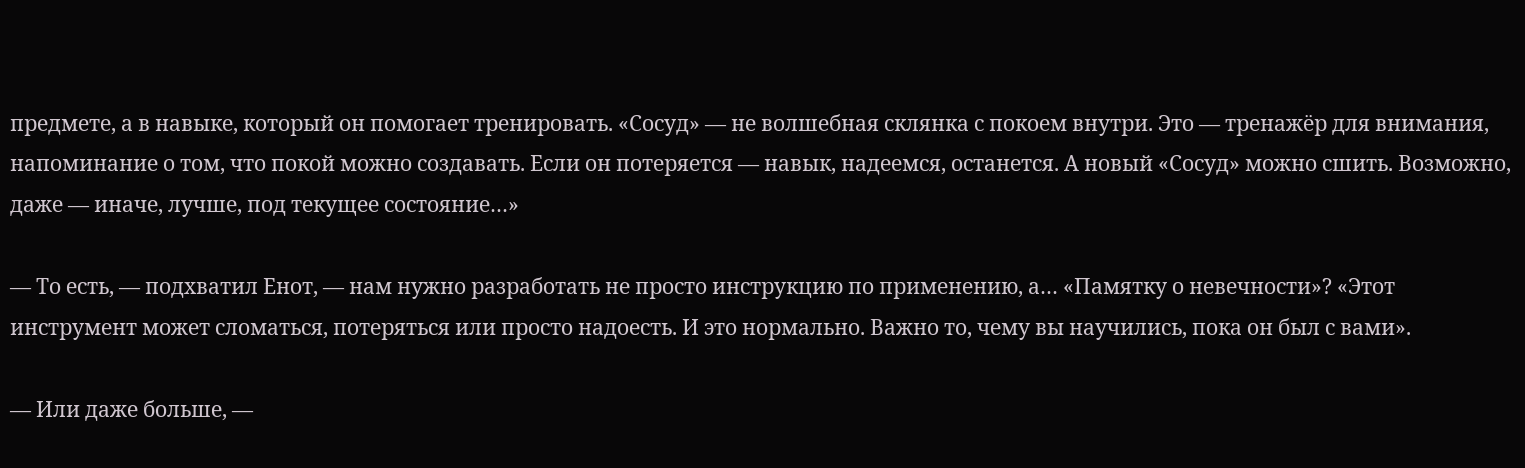предмете, а в навыке, который он помогает тренировать. «Сосуд» — не волшебная склянка с покоем внутри. Это — тренажёр для внимания, напоминание о том, что покой можно создавать. Если он потеряется — навык, надеемся, останется. А новый «Сосуд» можно сшить. Возможно, даже — иначе, лучше, под текущее состояние…»

— То есть, — подхватил Енот, — нам нужно разработать не просто инструкцию по применению, а… «Памятку о невечности»? «Этот инструмент может сломаться, потеряться или просто надоесть. И это нормально. Важно то, чему вы научились, пока он был с вами».

— Или даже больше, —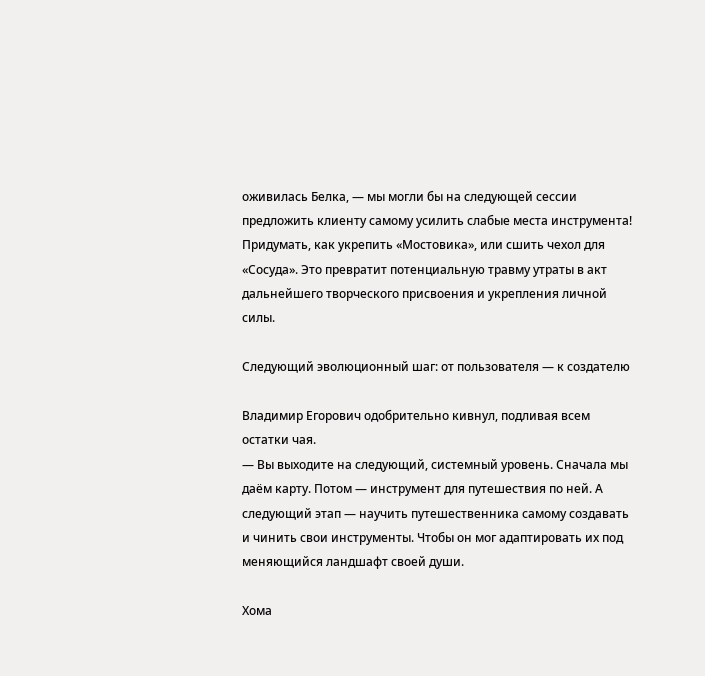оживилась Белка, — мы могли бы на следующей сессии предложить клиенту самому усилить слабые места инструмента! Придумать, как укрепить «Мостовика», или сшить чехол для «Сосуда». Это превратит потенциальную травму утраты в акт дальнейшего творческого присвоения и укрепления личной силы.

Следующий эволюционный шаг: от пользователя — к создателю

Владимир Егорович одобрительно кивнул, подливая всем остатки чая.
— Вы выходите на следующий, системный уровень. Сначала мы даём карту. Потом — инструмент для путешествия по ней. А следующий этап — научить путешественника самому создавать и чинить свои инструменты. Чтобы он мог адаптировать их под меняющийся ландшафт своей души.

Хома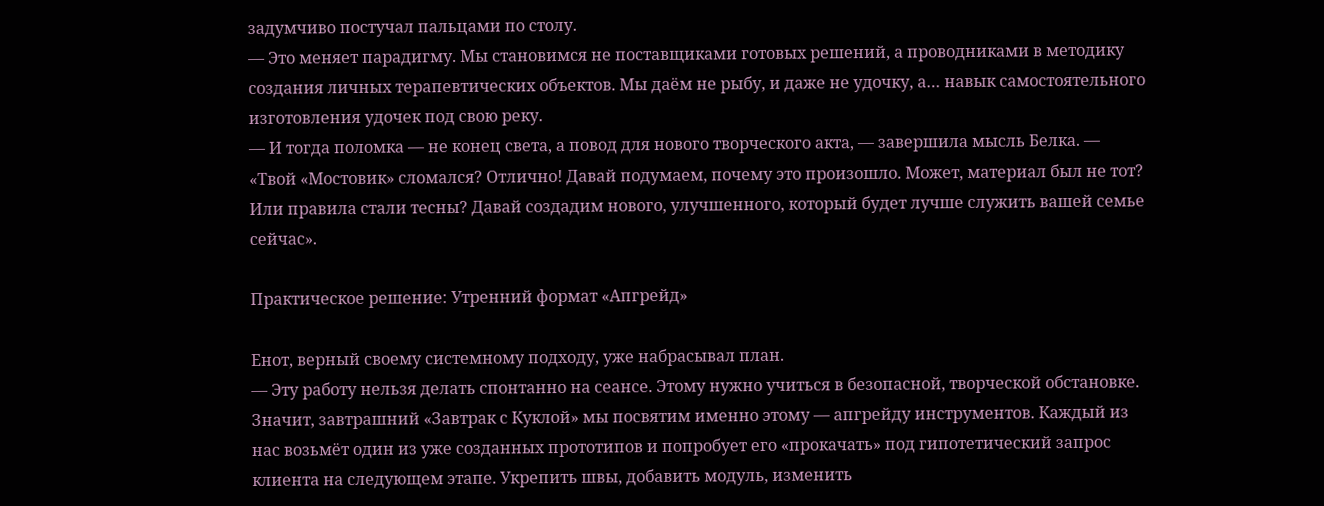задумчиво постучал пальцами по столу.
— Это меняет парадигму. Мы становимся не поставщиками готовых решений, а проводниками в методику создания личных терапевтических объектов. Мы даём не рыбу, и даже не удочку, а… навык самостоятельного изготовления удочек под свою реку.
— И тогда поломка — не конец света, а повод для нового творческого акта, — завершила мысль Белка. — «Твой «Мостовик» сломался? Отлично! Давай подумаем, почему это произошло. Может, материал был не тот? Или правила стали тесны? Давай создадим нового, улучшенного, который будет лучше служить вашей семье сейчас».

Практическое решение: Утренний формат «Апгрейд»

Енот, верный своему системному подходу, уже набрасывал план.
— Эту работу нельзя делать спонтанно на сеансе. Этому нужно учиться в безопасной, творческой обстановке. Значит, завтрашний «Завтрак с Куклой» мы посвятим именно этому — апгрейду инструментов. Каждый из нас возьмёт один из уже созданных прототипов и попробует его «прокачать» под гипотетический запрос клиента на следующем этапе. Укрепить швы, добавить модуль, изменить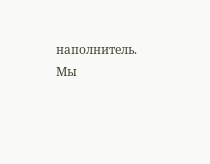наполнитель. Мы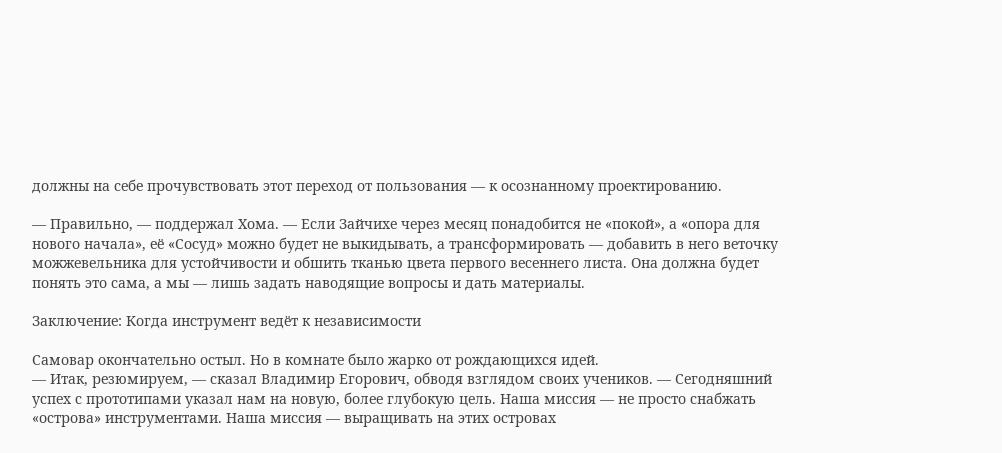должны на себе прочувствовать этот переход от пользования — к осознанному проектированию.

— Правильно, — поддержал Хома. — Если Зайчихе через месяц понадобится не «покой», а «опора для нового начала», её «Сосуд» можно будет не выкидывать, а трансформировать — добавить в него веточку можжевельника для устойчивости и обшить тканью цвета первого весеннего листа. Она должна будет понять это сама, а мы — лишь задать наводящие вопросы и дать материалы.

Заключение: Когда инструмент ведёт к независимости

Самовар окончательно остыл. Но в комнате было жарко от рождающихся идей.
— Итак, резюмируем, — сказал Владимир Егорович, обводя взглядом своих учеников. — Сегодняшний успех с прототипами указал нам на новую, более глубокую цель. Наша миссия — не просто снабжать «острова» инструментами. Наша миссия — выращивать на этих островах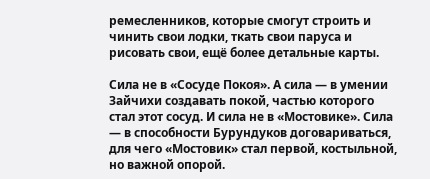ремесленников, которые смогут строить и чинить свои лодки, ткать свои паруса и рисовать свои, ещё более детальные карты.

Сила не в «Сосуде Покоя». А сила — в умении Зайчихи создавать покой, частью которого стал этот сосуд. И сила не в «Мостовике». Сила — в способности Бурундуков договариваться, для чего «Мостовик» стал первой, костыльной, но важной опорой.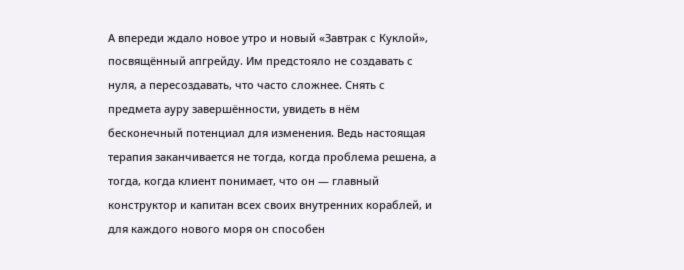А впереди ждало новое утро и новый «Завтрак с Куклой», посвящённый апгрейду. Им предстояло не создавать с нуля, а пересоздавать, что часто сложнее. Снять с предмета ауру завершённости, увидеть в нём бесконечный потенциал для изменения. Ведь настоящая терапия заканчивается не тогда, когда проблема решена, а тогда, когда клиент понимает, что он — главный конструктор и капитан всех своих внутренних кораблей, и для каждого нового моря он способен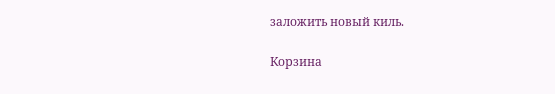заложить новый киль.

Корзина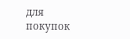для покупок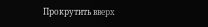Прокрутить вверх